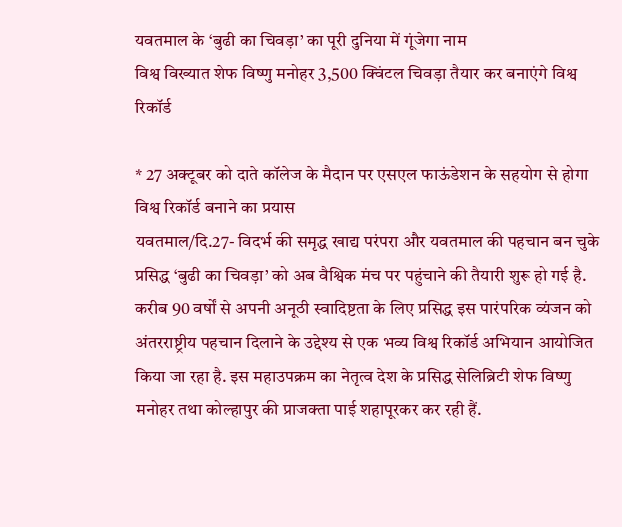यवतमाल के ‘बुढी का चिवड़ा’ का पूरी दुनिया में गूंजेगा नाम
विश्व विख्यात शेफ विष्णु मनोहर 3,500 क्विंटल चिवड़ा तैयार कर बनाएंगे विश्व रिकॉर्ड

* 27 अक्टूबर को दाते कॉलेज के मैदान पर एसएल फाऊंडेशन के सहयोग से होगा विश्व रिकॉर्ड बनाने का प्रयास
यवतमाल/दि.27- विदर्भ की समृद्ध खाद्य परंपरा और यवतमाल की पहचान बन चुके प्रसिद्ध ‘बुढी का चिवड़ा’ को अब वैश्विक मंच पर पहुंचाने की तैयारी शुरू हो गई है. करीब 90 वर्षों से अपनी अनूठी स्वादिष्टता के लिए प्रसिद्ध इस पारंपरिक व्यंजन को अंतरराष्ट्रीय पहचान दिलाने के उद्देश्य से एक भव्य विश्व रिकॉर्ड अभियान आयोजित किया जा रहा है. इस महाउपक्रम का नेतृत्व देश के प्रसिद्ध सेलिब्रिटी शेफ विष्णु मनोहर तथा कोल्हापुर की प्राजक्ता पाई शहापूरकर कर रही हैं.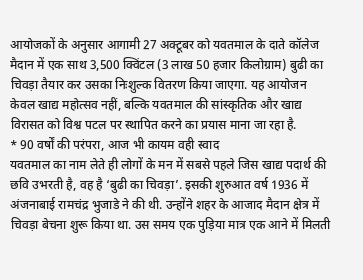आयोजकों के अनुसार आगामी 27 अक्टूबर को यवतमाल के दाते कॉलेज मैदान में एक साथ 3,500 क्विंटल (3 लाख 50 हजार किलोग्राम) बुढी का चिवड़ा तैयार कर उसका निःशुल्क वितरण किया जाएगा. यह आयोजन केवल खाद्य महोत्सव नहीं, बल्कि यवतमाल की सांस्कृतिक और खाद्य विरासत को विश्व पटल पर स्थापित करने का प्रयास माना जा रहा है.
* 90 वर्षों की परंपरा, आज भी कायम वही स्वाद
यवतमाल का नाम लेते ही लोगों के मन में सबसे पहले जिस खाद्य पदार्थ की छवि उभरती है, वह है ‘बुढी का चिवड़ा’. इसकी शुरुआत वर्ष 1936 में अंजनाबाई रामचंद्र भुजाडे ने की थी. उन्होंने शहर के आजाद मैदान क्षेत्र में चिवड़ा बेचना शुरू किया था. उस समय एक पुड़िया मात्र एक आने में मिलती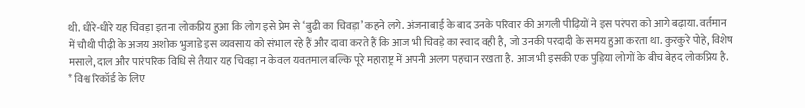थी. धीरे-धीरे यह चिवड़ा इतना लोकप्रिय हुआ कि लोग इसे प्रेम से ‘बुढी का चिवड़ा’ कहने लगे. अंजनाबाई के बाद उनके परिवार की अगली पीढ़ियों ने इस परंपरा को आगे बढ़ाया. वर्तमान में चौथी पीढ़ी के अजय अशोक भुजाडे इस व्यवसाय को संभाल रहे हैं और दावा करते हैं कि आज भी चिवड़े का स्वाद वही है, जो उनकी परदादी के समय हुआ करता था. कुरकुरे पोहे, विशेष मसाले, दाल और पारंपरिक विधि से तैयार यह चिवड़ा न केवल यवतमाल बल्कि पूरे महाराष्ट्र में अपनी अलग पहचान रखता है. आज भी इसकी एक पुड़िया लोगों के बीच बेहद लोकप्रिय है.
* विश्व रिकॉर्ड के लिए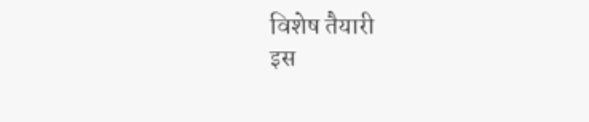विशेष तैयारी
इस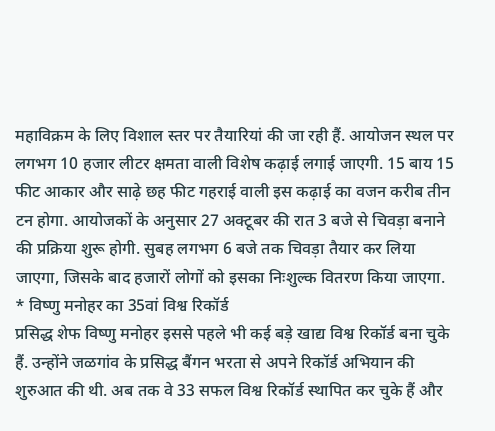महाविक्रम के लिए विशाल स्तर पर तैयारियां की जा रही हैं. आयोजन स्थल पर लगभग 10 हजार लीटर क्षमता वाली विशेष कढ़ाई लगाई जाएगी. 15 बाय 15 फीट आकार और साढ़े छह फीट गहराई वाली इस कढ़ाई का वजन करीब तीन टन होगा. आयोजकों के अनुसार 27 अक्टूबर की रात 3 बजे से चिवड़ा बनाने की प्रक्रिया शुरू होगी. सुबह लगभग 6 बजे तक चिवड़ा तैयार कर लिया जाएगा, जिसके बाद हजारों लोगों को इसका निःशुल्क वितरण किया जाएगा.
* विष्णु मनोहर का 35वां विश्व रिकॉर्ड
प्रसिद्ध शेफ विष्णु मनोहर इससे पहले भी कई बड़े खाद्य विश्व रिकॉर्ड बना चुके हैं. उन्होंने जळगांव के प्रसिद्ध बैंगन भरता से अपने रिकॉर्ड अभियान की शुरुआत की थी. अब तक वे 33 सफल विश्व रिकॉर्ड स्थापित कर चुके हैं और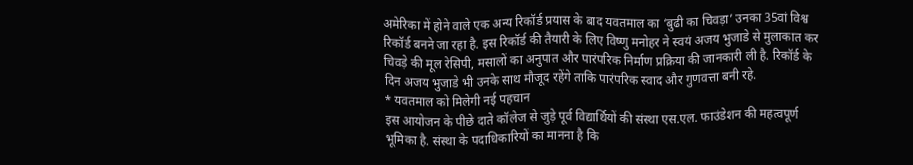अमेरिका में होने वाले एक अन्य रिकॉर्ड प्रयास के बाद यवतमाल का ‘बुढी का चिवड़ा’ उनका 35वां विश्व रिकॉर्ड बनने जा रहा है. इस रिकॉर्ड की तैयारी के लिए विष्णु मनोहर ने स्वयं अजय भुजाडे से मुलाकात कर चिवड़े की मूल रेसिपी, मसालों का अनुपात और पारंपरिक निर्माण प्रक्रिया की जानकारी ली है. रिकॉर्ड के दिन अजय भुजाडे भी उनके साथ मौजूद रहेंगे ताकि पारंपरिक स्वाद और गुणवत्ता बनी रहे.
* यवतमाल को मिलेगी नई पहचान
इस आयोजन के पीछे दाते कॉलेज से जुड़े पूर्व विद्यार्थियों की संस्था एस.एल. फाउंडेशन की महत्वपूर्ण भूमिका है. संस्था के पदाधिकारियों का मानना है कि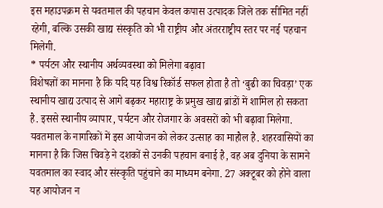इस महाउपक्रम से यवतमाल की पहचान केवल कपास उत्पादक जिले तक सीमित नहीं रहेगी, बल्कि उसकी खाद्य संस्कृति को भी राष्ट्रीय और अंतरराष्ट्रीय स्तर पर नई पहचान मिलेगी.
* पर्यटन और स्थानीय अर्थव्यवस्था को मिलेगा बढ़ावा
विशेषज्ञों का मानना है कि यदि यह विश्व रिकॉर्ड सफल होता है तो ‘बुढी का चिवड़ा’ एक स्थानीय खाद्य उत्पाद से आगे बढ़कर महाराष्ट्र के प्रमुख खाद्य ब्रांडों में शामिल हो सकता है. इससे स्थानीय व्यापार, पर्यटन और रोजगार के अवसरों को भी बढ़ावा मिलेगा. यवतमाल के नागरिकों में इस आयोजन को लेकर उत्साह का माहौल है. शहरवासियों का मानना है कि जिस चिवड़े ने दशकों से उनकी पहचान बनाई है, वह अब दुनिया के सामने यवतमाल का स्वाद और संस्कृति पहुंचाने का माध्यम बनेगा. 27 अक्टूबर को होने वाला यह आयोजन न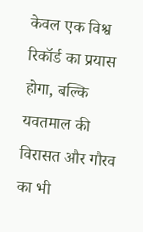केवल एक विश्व रिकॉर्ड का प्रयास होगा, बल्कि यवतमाल की विरासत और गौरव का भी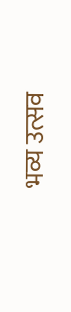भव्य उत्सव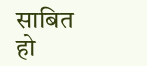साबित हो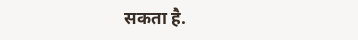सकता है.